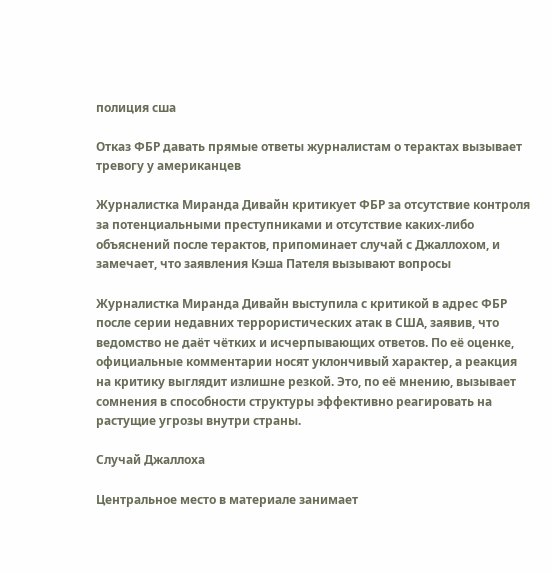полиция сша

Отказ ФБР давать прямые ответы журналистам о терактах вызывает тревогу у американцев

Журналистка Миранда Дивайн критикует ФБР за отсутствие контроля за потенциальными преступниками и отсутствие каких-либо объяснений после терактов, припоминает случай с Джаллохом, и замечает, что заявления Кэша Пателя вызывают вопросы

Журналистка Миранда Дивайн выступила с критикой в адрес ФБР после серии недавних террористических атак в США, заявив, что ведомство не даёт чётких и исчерпывающих ответов. По её оценке, официальные комментарии носят уклончивый характер, а реакция на критику выглядит излишне резкой. Это, по её мнению, вызывает сомнения в способности структуры эффективно реагировать на растущие угрозы внутри страны.

Случай Джаллоха

Центральное место в материале занимает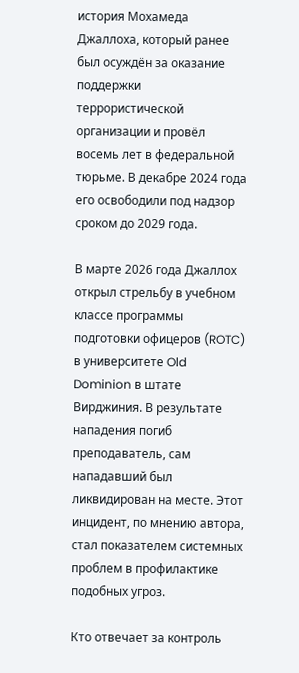история Мохамеда Джаллоха, который ранее был осуждён за оказание поддержки террористической организации и провёл восемь лет в федеральной тюрьме. В декабре 2024 года его освободили под надзор сроком до 2029 года.

В марте 2026 года Джаллох открыл стрельбу в учебном классе программы подготовки офицеров (ROTC) в университете Old Dominion в штате Вирджиния. В результате нападения погиб преподаватель, сам нападавший был ликвидирован на месте. Этот инцидент, по мнению автора, стал показателем системных проблем в профилактике подобных угроз.

Кто отвечает за контроль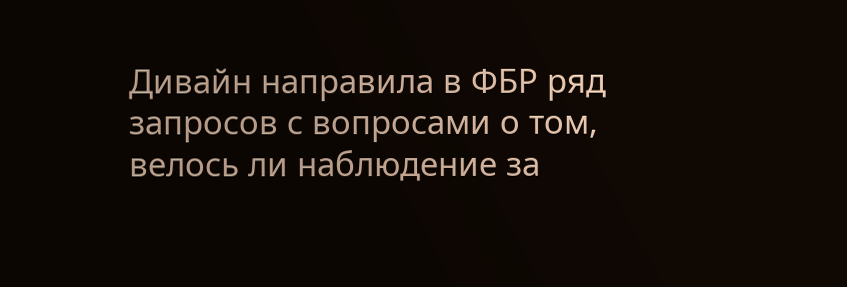Дивайн направила в ФБР ряд запросов с вопросами о том, велось ли наблюдение за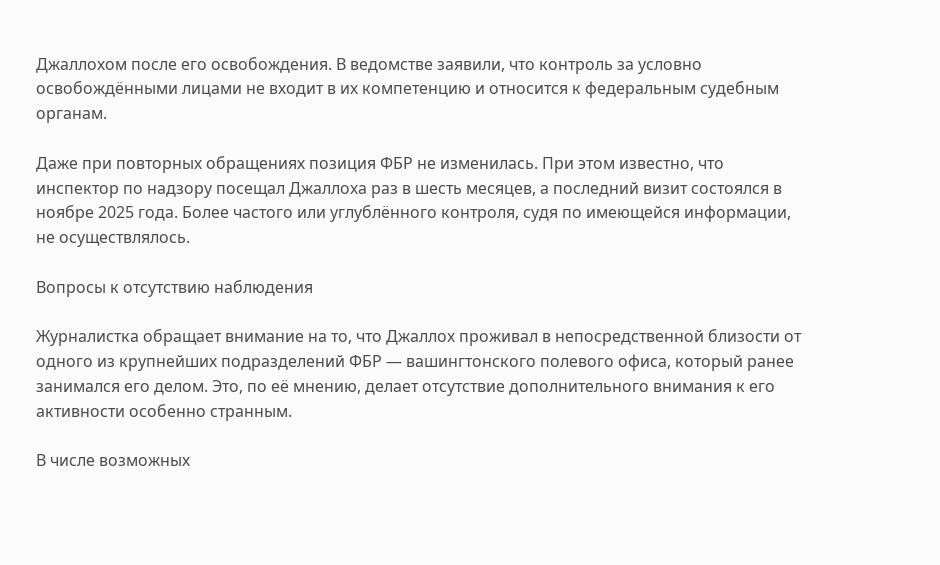Джаллохом после его освобождения. В ведомстве заявили, что контроль за условно освобождёнными лицами не входит в их компетенцию и относится к федеральным судебным органам.

Даже при повторных обращениях позиция ФБР не изменилась. При этом известно, что инспектор по надзору посещал Джаллоха раз в шесть месяцев, а последний визит состоялся в ноябре 2025 года. Более частого или углублённого контроля, судя по имеющейся информации, не осуществлялось.

Вопросы к отсутствию наблюдения

Журналистка обращает внимание на то, что Джаллох проживал в непосредственной близости от одного из крупнейших подразделений ФБР — вашингтонского полевого офиса, который ранее занимался его делом. Это, по её мнению, делает отсутствие дополнительного внимания к его активности особенно странным.

В числе возможных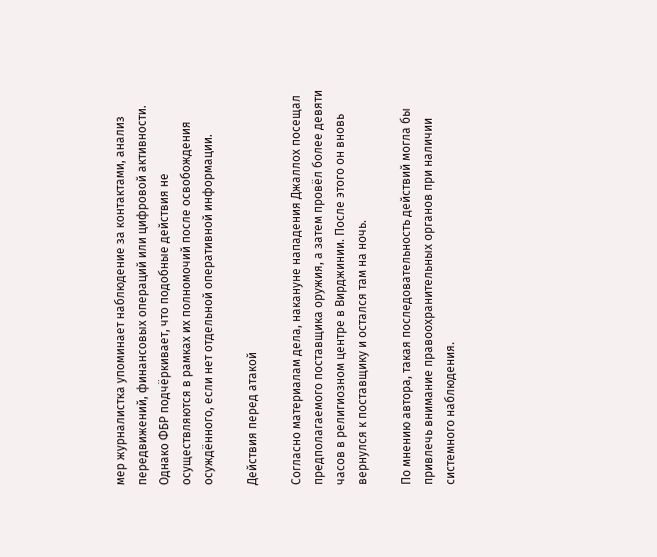мер журналистка упоминает наблюдение за контактами, анализ передвижений, финансовых операций или цифровой активности. Однако ФБР подчёркивает, что подобные действия не осуществляются в рамках их полномочий после освобождения осуждённого, если нет отдельной оперативной информации.

Действия перед атакой

Согласно материалам дела, накануне нападения Джаллох посещал предполагаемого поставщика оружия, а затем провёл более девяти часов в религиозном центре в Вирджинии. После этого он вновь вернулся к поставщику и остался там на ночь.

По мнению автора, такая последовательность действий могла бы привлечь внимание правоохранительных органов при наличии системного наблюдения.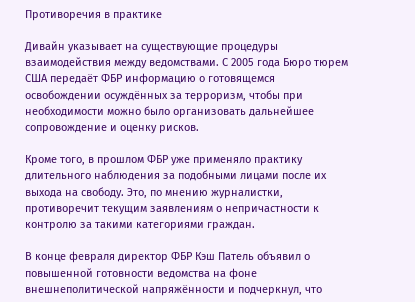Противоречия в практике

Дивайн указывает на существующие процедуры взаимодействия между ведомствами. С 2005 года Бюро тюрем США передаёт ФБР информацию о готовящемся освобождении осуждённых за терроризм, чтобы при необходимости можно было организовать дальнейшее сопровождение и оценку рисков.

Кроме того, в прошлом ФБР уже применяло практику длительного наблюдения за подобными лицами после их выхода на свободу. Это, по мнению журналистки, противоречит текущим заявлениям о непричастности к контролю за такими категориями граждан.

В конце февраля директор ФБР Кэш Патель объявил о повышенной готовности ведомства на фоне внешнеполитической напряжённости и подчеркнул, что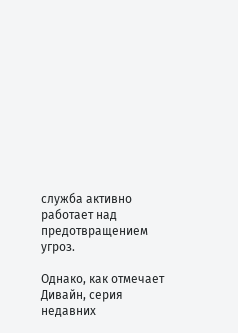служба активно работает над предотвращением угроз.

Однако, как отмечает Дивайн, серия недавних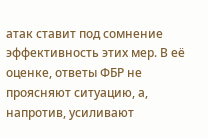атак ставит под сомнение эффективность этих мер. В её оценке, ответы ФБР не проясняют ситуацию, а, напротив, усиливают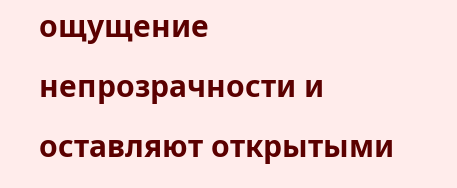ощущение непрозрачности и оставляют открытыми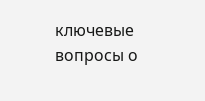ключевые вопросы о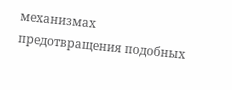механизмах предотвращения подобных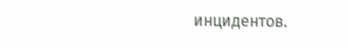инцидентов.